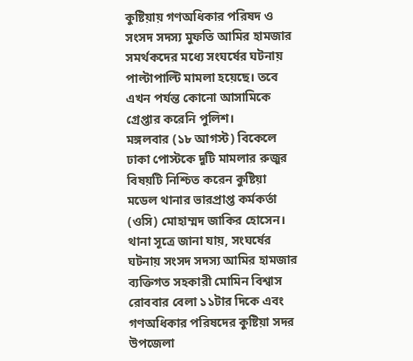কুষ্টিয়ায় গণঅধিকার পরিষদ ও সংসদ সদস্য মুফতি আমির হামজার সমর্থকদের মধ্যে সংঘর্ষের ঘটনায় পাল্টাপাল্টি মামলা হয়েছে। তবে এখন পর্যন্ত কোনো আসামিকে গ্রেপ্তার করেনি পুলিশ।
মঙ্গলবার (১৮ আগস্ট) বিকেলে ঢাকা পোস্টকে দুটি মামলার রুজুর বিষয়টি নিশ্চিত করেন কুষ্টিয়া মডেল থানার ভারপ্রাপ্ত কর্মকর্তা (ওসি) মোহাম্মদ জাকির হোসেন।
থানা সূত্রে জানা যায়, সংঘর্ষের ঘটনায় সংসদ সদস্য আমির হামজার ব্যক্তিগত সহকারী মোমিন বিশ্বাস রোববার বেলা ১১টার দিকে এবং গণঅধিকার পরিষদের কুষ্টিয়া সদর উপজেলা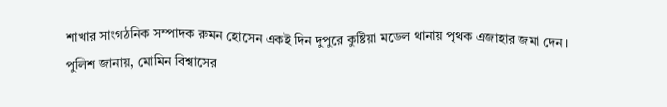শাখার সাংগঠনিক সম্পাদক রুমন হোসেন একই দিন দুপুরে কুষ্টিয়া মডেল থানায় পৃথক এজাহার জমা দেন।
পুলিশ জানায়, মোমিন বিশ্বাসের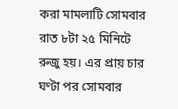করা মামলাটি সোমবার রাত ৮টা ২৫ মিনিটে রুজু হয়। এর প্রায় চার ঘণ্টা পর সোমবার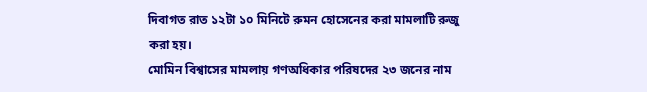দিবাগত রাত ১২টা ১০ মিনিটে রুমন হোসেনের করা মামলাটি রুজু করা হয়।
মোমিন বিশ্বাসের মামলায় গণঅধিকার পরিষদের ২৩ জনের নাম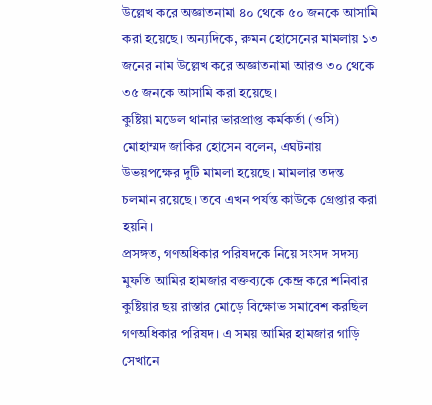উল্লেখ করে অজ্ঞাতনামা ৪০ থেকে ৫০ জনকে আসামি করা হয়েছে। অন্যদিকে, রুমন হোসেনের মামলায় ১৩ জনের নাম উল্লেখ করে অজ্ঞাতনামা আরও ৩০ থেকে ৩৫ জনকে আসামি করা হয়েছে।
কুষ্টিয়া মডেল থানার ভারপ্রাপ্ত কর্মকর্তা (ওসি) মোহাম্মদ জাকির হোসেন বলেন, এঘটনায় উভয়পক্ষের দুটি মামলা হয়েছে। মামলার তদন্ত চলমান রয়েছে। তবে এখন পর্যন্ত কাউকে গ্রেপ্তার করা হয়নি।
প্রসঙ্গত, গণঅধিকার পরিষদকে নিয়ে সংসদ সদস্য মুফতি আমির হামজার বক্তব্যকে কেন্দ্র করে শনিবার কুষ্টিয়ার ছয় রাস্তার মোড়ে বিক্ষোভ সমাবেশ করছিল গণঅধিকার পরিষদ। এ সময় আমির হামজার গাড়ি সেখানে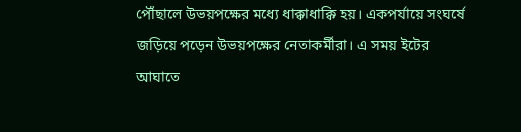পৌঁছালে উভয়পক্ষের মধ্যে ধাক্কাধাক্কি হয়। একপর্যায়ে সংঘর্ষে জড়িয়ে পড়েন উভয়পক্ষের নেতাকর্মীরা। এ সময় ইটের আঘাতে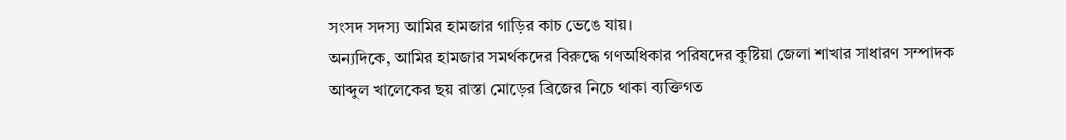সংসদ সদস্য আমির হামজার গাড়ির কাচ ভেঙে যায়।
অন্যদিকে, আমির হামজার সমর্থকদের বিরুদ্ধে গণঅধিকার পরিষদের কুষ্টিয়া জেলা শাখার সাধারণ সম্পাদক আব্দুল খালেকের ছয় রাস্তা মোড়ের ব্রিজের নিচে থাকা ব্যক্তিগত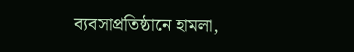ব্যবসাপ্রতিষ্ঠানে হামলা,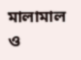মালামাল ও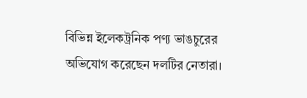বিভিন্ন ইলেকট্রনিক পণ্য ভাঙচুরের অভিযোগ করেছেন দলটির নেতারা।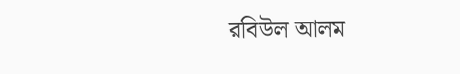রবিউল আলম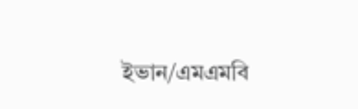ইভান/এমএমবি